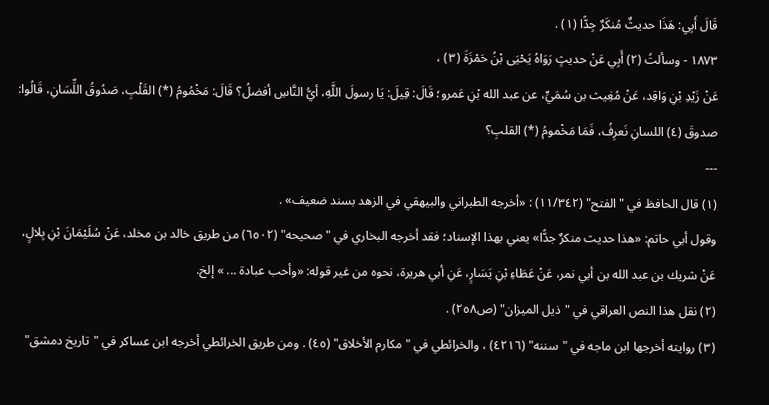قَالَ أَبِي: هَذَا حديثٌ مُنكَرٌ جِدًّا (١) .
١٨٧٣ - وسألتُ (٢) أَبِي عَنْ حديثٍ رَوَاهُ يَحْيَى بْنُ حَمْزَةَ (٣) ،
عَنْ زَيْدِ بْنِ وَاقِد، عَنْ مُغِيث بن سُمَيٍّ، عن عبد الله بْنِ عَمرو؛ قَالَ: قِيلَ: يَا رسولَ اللَّهِ، أيُّ النَّاسِ أفضلُ؟ قَالَ: مَخْمُومُ (*) القَلْبِ، صَدُوقُ اللِّسَانِ، قَالُوا: صدوقَ (٤) اللسانِ نَعرِفُ، فَمَا مَخْمومُ (*) القلبِ؟
---
(١) قال الحافظ في "الفتح" (١١/٣٤٢) : «أخرجه الطبراني والبيهقي في الزهد بسند ضعيف» .
وقول أبي حاتم: «هذا حديث منكرٌ جدًّا» يعني بهذا الإسناد؛ فقد أخرجه البخاري في "صحيحه" (٦٥٠٢) من طريق خالد بن مخلد، عَنْ سُلَيْمَانَ بْنِ بِلالٍ، عَنْ شريك بن عبد الله بن أبي نمر، عَنْ عَطَاءِ بْنِ يَسَارٍ، عَنِ أبي هريرة، نحوه من غير قوله: «وأحب عبادة ... » إلخ.
(٢) نقل هذا النص العراقي في "ذيل الميزان" (ص٢٥٨) .
(٣) روايته أخرجها ابن ماجه في "سننه" (٤٢١٦) ، والخرائطي في "مكارم الأخلاق" (٤٥) . ومن طريق الخرائطي أخرجه ابن عساكر في "تاريخ دمشق"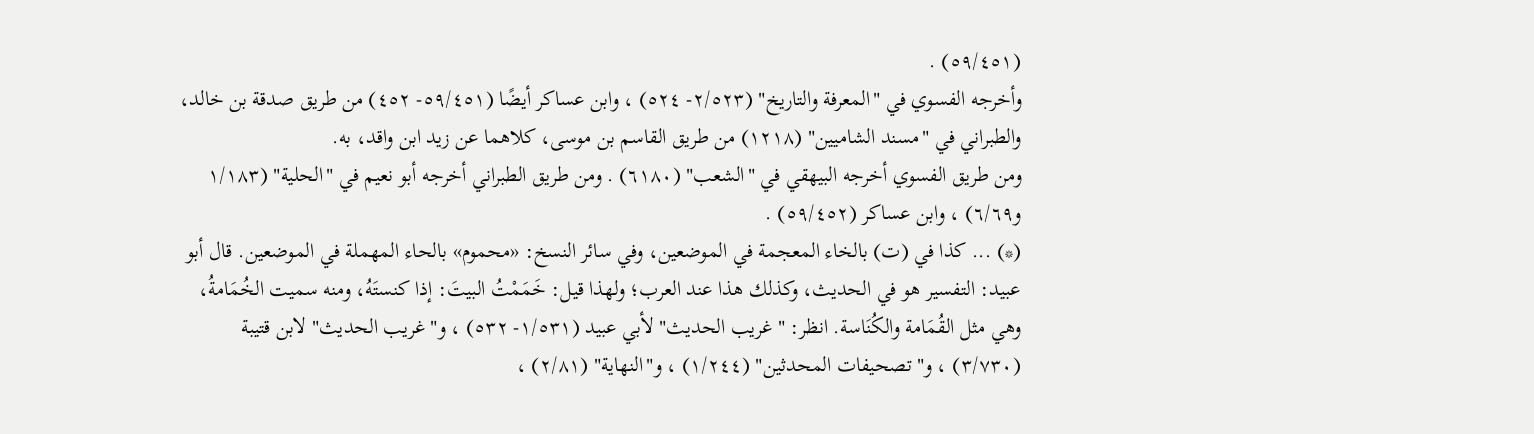(٥٩/٤٥١) .
وأخرجه الفسوي في "المعرفة والتاريخ" (٢/٥٢٣- ٥٢٤) ، وابن عساكر أيضًا (٥٩/٤٥١- ٤٥٢) من طريق صدقة بن خالد، والطبراني في "مسند الشاميين" (١٢١٨) من طريق القاسم بن موسى، كلاهما عن زيد ابن واقد، به.
ومن طريق الفسوي أخرجه البيهقي في "الشعب" (٦١٨٠) . ومن طريق الطبراني أخرجه أبو نعيم في "الحلية" (١/١٨٣ و٦/٦٩) ، وابن عساكر (٥٩/٤٥٢) .
(*) ... كذا في (ت) بالخاء المعجمة في الموضعين، وفي سائر النسخ: «محموم» بالحاء المهملة في الموضعين. قال أبو عبيد: التفسير هو في الحديث، وكذلك هذا عند العرب؛ ولهذا قيل: خَمَمْتُ البيتَ: إذا كنستَهُ، ومنه سميت الخُمَامةُ، وهي مثل القُمَامة والكُنَاسة. انظر: "غريب الحديث" لأبي عبيد (١/٥٣١- ٥٣٢) ، و"غريب الحديث" لابن قتيبة (٣/٧٣٠) ، و"تصحيفات المحدثين" (١/٢٤٤) ، و"النهاية" (٢/٨١) ،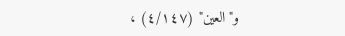و"العين" (٤/١٤٧) ،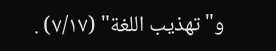و"تهذيب اللغة" (٧/١٧) .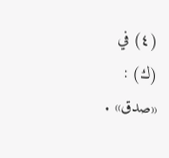(٤) في (ك) : «صدق» .